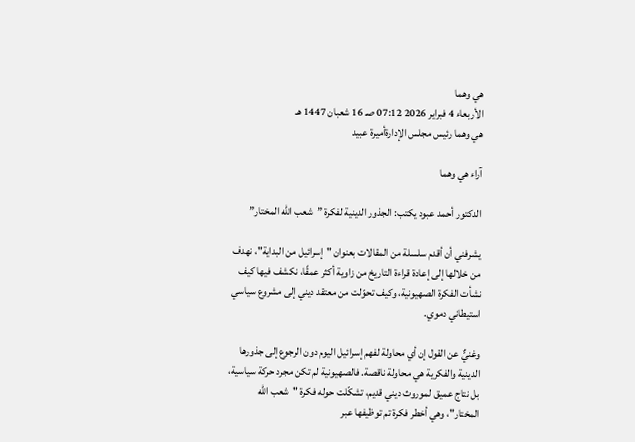هي وهما
الأربعاء 4 فبراير 2026 07:12 صـ 16 شعبان 1447 هـ
هي وهما رئيس مجلس الإدارةأميرة عبيد

آراء هي وهما

الدكتور أحمد عبود يكتب: الجذور الدينية لفكرة ”شعب الله المختار”

يشرفني أن أقدم سلسلة من المقالات بعنوان "إسرائيل من البداية"، نهدف من خلالها إلى إعادة قراءة التاريخ من زاوية أكثر عمقًا، نكشف فيها كيف نشأت الفكرة الصهيونية، وكيف تحوّلت من معتقد ديني إلى مشروع سياسي استيطاني دموي.

وغنيٌّ عن القول إن أي محاولة لفهم إسرائيل اليوم دون الرجوع إلى جذورها الدينية والفكرية هي محاولة ناقصة. فالصهيونية لم تكن مجرد حركة سياسية، بل نتاج عميق لموروث ديني قديم، تشكّلت حوله فكرة "شعب الله المختار"، وهي أخطر فكرة تم توظيفها عبر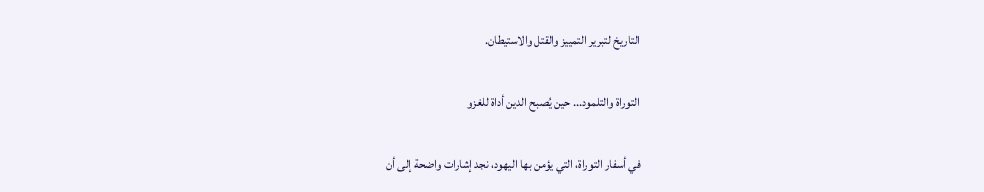التاريخ لتبرير التمييز والقتل والاستيطان.

التوراة والتلمود... حين يُصبح الدين أداة للغزو

في أسفار التوراة، التي يؤمن بها اليهود، نجد إشارات واضحة إلى أن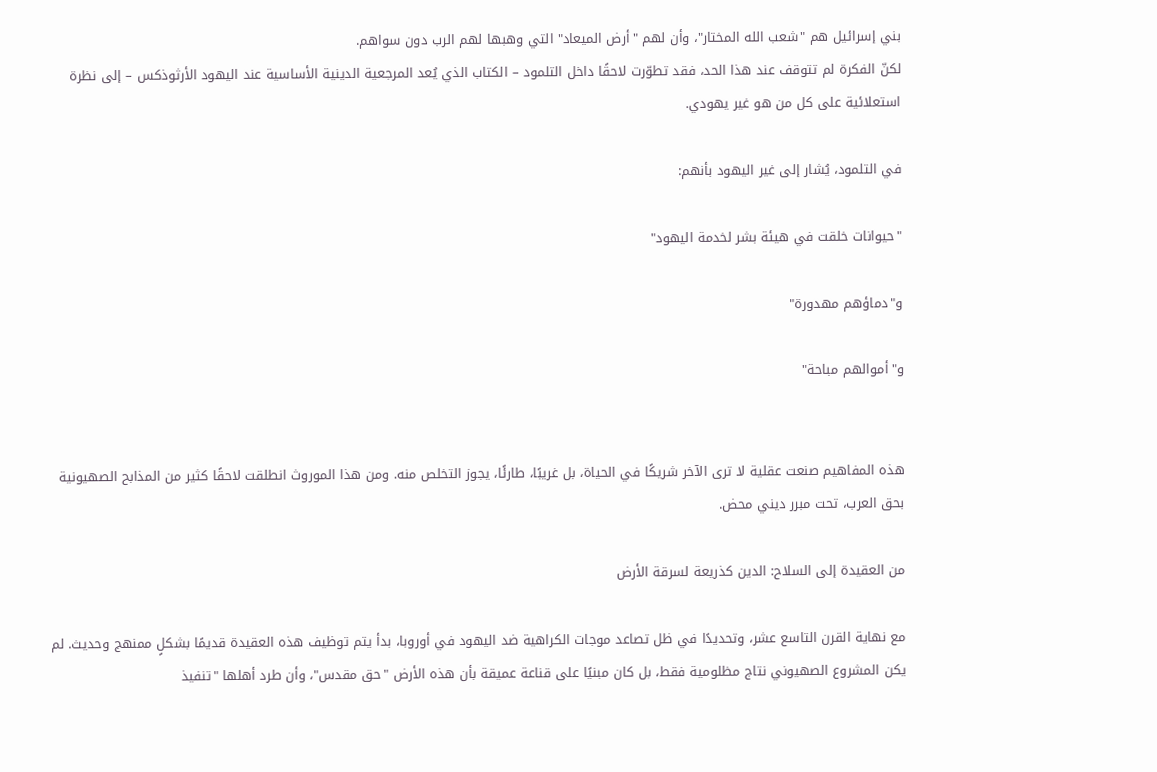بني إسرائيل هم "شعب الله المختار"، وأن لهم "أرض الميعاد" التي وهبها لهم الرب دون سواهم.
لكنّ الفكرة لم تتوقف عند هذا الحد، فقد تطوّرت لاحقًا داخل التلمود – الكتاب الذي يُعد المرجعية الدينية الأساسية عند اليهود الأرثوذكس – إلى نظرة استعلائية على كل من هو غير يهودي.

في التلمود، يُشار إلى غير اليهود بأنهم:

"حيوانات خلقت في هيئة بشر لخدمة اليهود"

و"دماؤهم مهدورة"

و"أموالهم مباحة"


هذه المفاهيم صنعت عقلية لا ترى الآخر شريكًا في الحياة، بل غريبًا، طارئًا، يجوز التخلص منه. ومن هذا الموروث انطلقت لاحقًا كثير من المذابح الصهيونية بحق العرب، تحت مبرر ديني محض.

من العقيدة إلى السلاح: الدين كذريعة لسرقة الأرض

مع نهاية القرن التاسع عشر، وتحديدًا في ظل تصاعد موجات الكراهية ضد اليهود في أوروبا، بدأ يتم توظيف هذه العقيدة قديمًا بشكلٍ ممنهج وحديث. لم يكن المشروع الصهيوني نتاج مظلومية فقط، بل كان مبنيًا على قناعة عميقة بأن هذه الأرض "حق مقدس"، وأن طرد أهلها "تنفيذ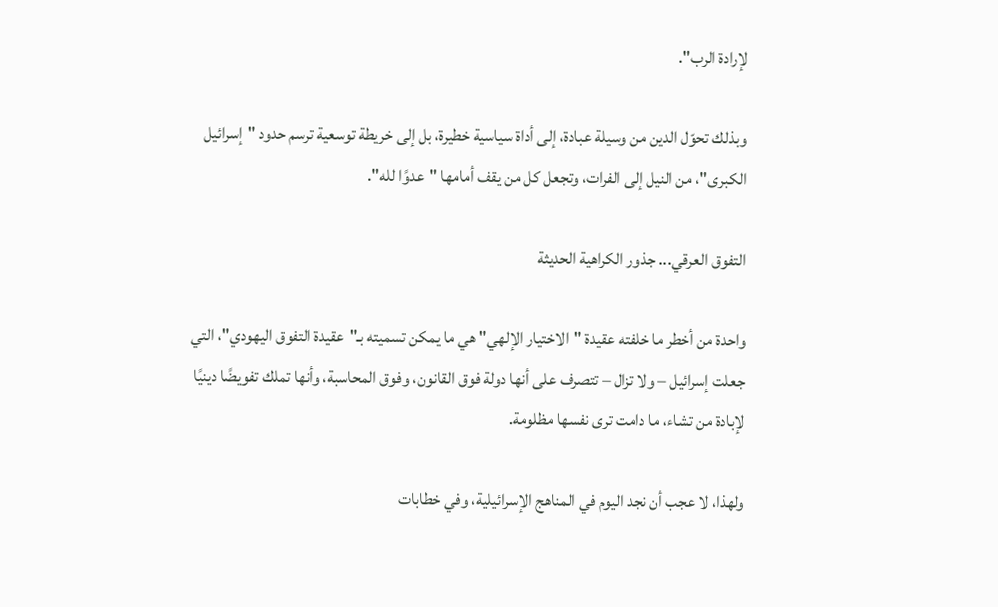لإرادة الرب".

وبذلك تحوّل الدين من وسيلة عبادة، إلى أداة سياسية خطيرة، بل إلى خريطة توسعية ترسم حدود "إسرائيل الكبرى"، من النيل إلى الفرات، وتجعل كل من يقف أمامها "عدوًا لله".

التفوق العرقي... جذور الكراهية الحديثة

واحدة من أخطر ما خلفته عقيدة "الاختيار الإلهي" هي ما يمكن تسميته بـ"عقيدة التفوق اليهودي"، التي جعلت إسرائيل – ولا تزال – تتصرف على أنها دولة فوق القانون، وفوق المحاسبة، وأنها تملك تفويضًا دينيًا لإبادة من تشاء، ما دامت ترى نفسها مظلومة.

ولهذا، لا عجب أن نجد اليوم في المناهج الإسرائيلية، وفي خطابات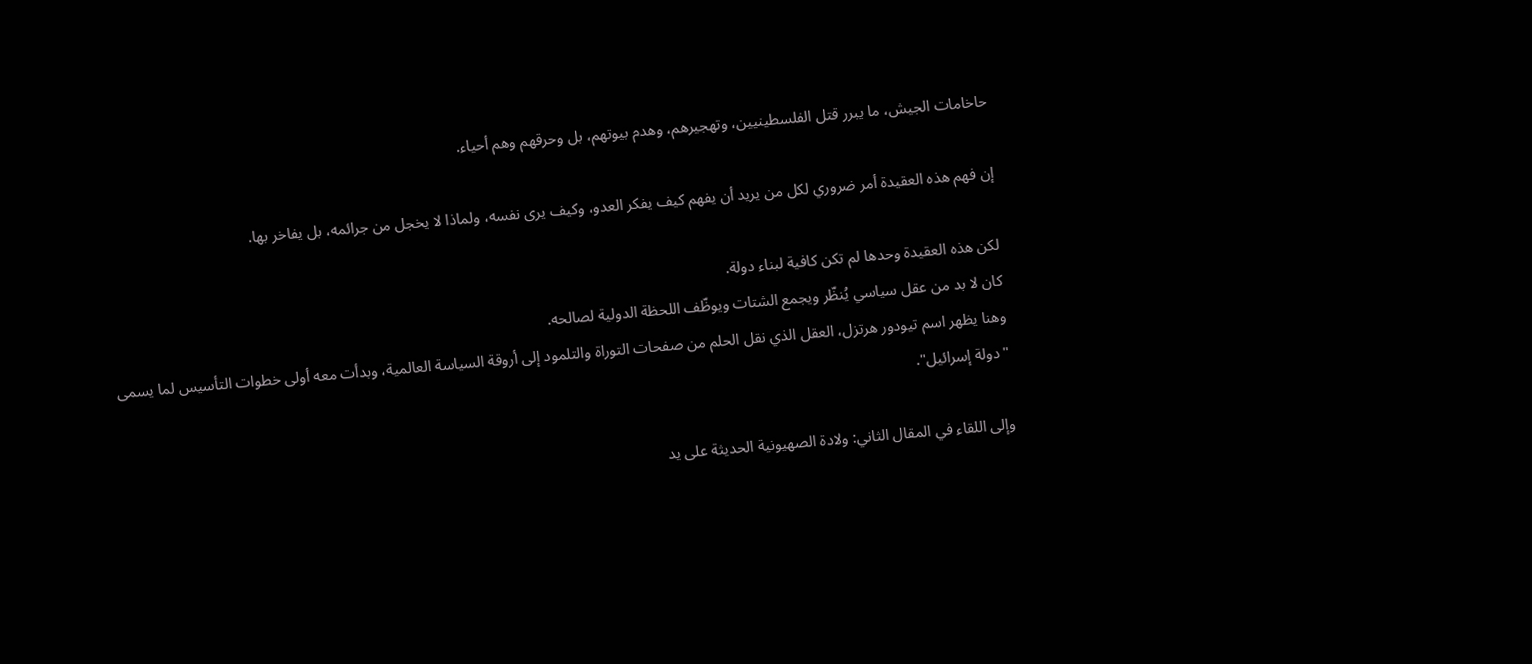حاخامات الجيش، ما يبرر قتل الفلسطينيين، وتهجيرهم، وهدم بيوتهم، بل وحرقهم وهم أحياء.

إن فهم هذه العقيدة أمر ضروري لكل من يريد أن يفهم كيف يفكر العدو، وكيف يرى نفسه، ولماذا لا يخجل من جرائمه، بل يفاخر بها.

لكن هذه العقيدة وحدها لم تكن كافية لبناء دولة.
كان لا بد من عقل سياسي يُنظّر ويجمع الشتات ويوظّف اللحظة الدولية لصالحه.
وهنا يظهر اسم تيودور هرتزل، العقل الذي نقل الحلم من صفحات التوراة والتلمود إلى أروقة السياسة العالمية، وبدأت معه أولى خطوات التأسيس لما يسمى "دولة إسرائيل".

وإلى اللقاء في المقال الثاني: ولادة الصهيونية الحديثة على يد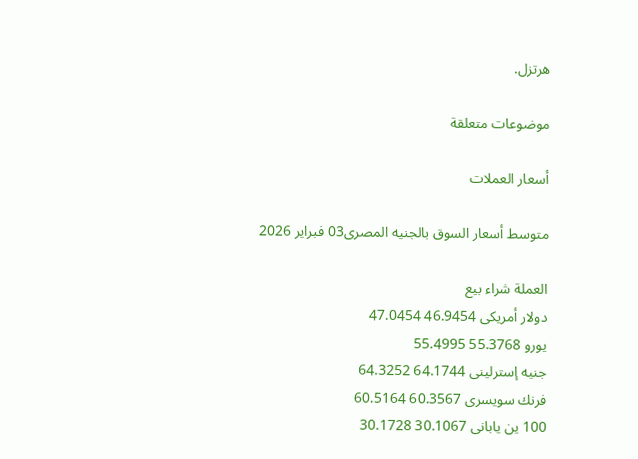هرتزل.

موضوعات متعلقة

أسعار العملات

متوسط أسعار السوق بالجنيه المصرى03 فبراير 2026

العملة شراء بيع
دولار أمريكى 46.9454 47.0454
يورو 55.3768 55.4995
جنيه إسترلينى 64.1744 64.3252
فرنك سويسرى 60.3567 60.5164
100 ين يابانى 30.1067 30.1728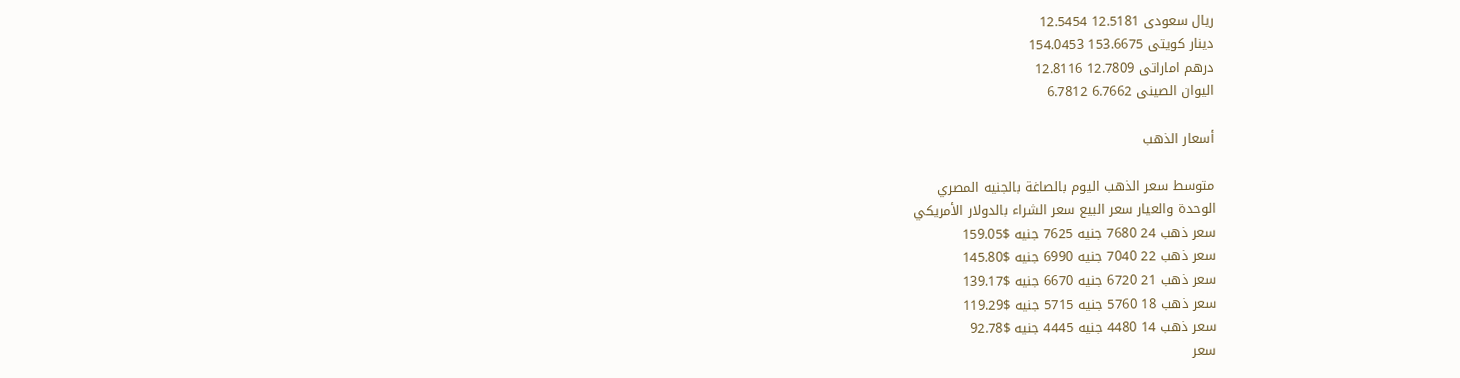ريال سعودى 12.5181 12.5454
دينار كويتى 153.6675 154.0453
درهم اماراتى 12.7809 12.8116
اليوان الصينى 6.7662 6.7812

أسعار الذهب

متوسط سعر الذهب اليوم بالصاغة بالجنيه المصري
الوحدة والعيار سعر البيع سعر الشراء بالدولار الأمريكي
سعر ذهب 24 7680 جنيه 7625 جنيه $159.05
سعر ذهب 22 7040 جنيه 6990 جنيه $145.80
سعر ذهب 21 6720 جنيه 6670 جنيه $139.17
سعر ذهب 18 5760 جنيه 5715 جنيه $119.29
سعر ذهب 14 4480 جنيه 4445 جنيه $92.78
سعر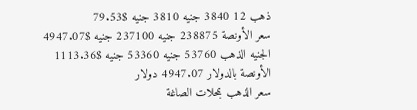ذهب 12 3840 جنيه 3810 جنيه $79.53
سعر الأونصة 238875 جنيه 237100 جنيه $4947.07
الجنيه الذهب 53760 جنيه 53360 جنيه $1113.36
الأونصة بالدولار 4947.07 دولار
سعر الذهب بمحلات الصاغة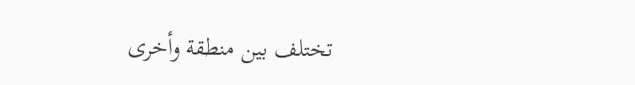تختلف بين منطقة وأخرى